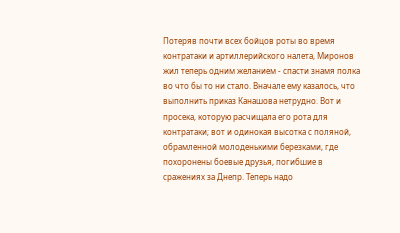Потеряв почти всех бойцов роты во время контратаки и артиллерийского налета, Миронов жил теперь одним желанием - спасти знамя полка во что бы то ни стало. Вначале ему казалось, что выполнить приказ Канашова нетрудно. Вот и просека, которую расчищала его рота для контратаки; вот и одинокая высотка с поляной, обрамленной молоденькими березками, где похоронены боевые друзья, погибшие в сражениях за Днепр. Теперь надо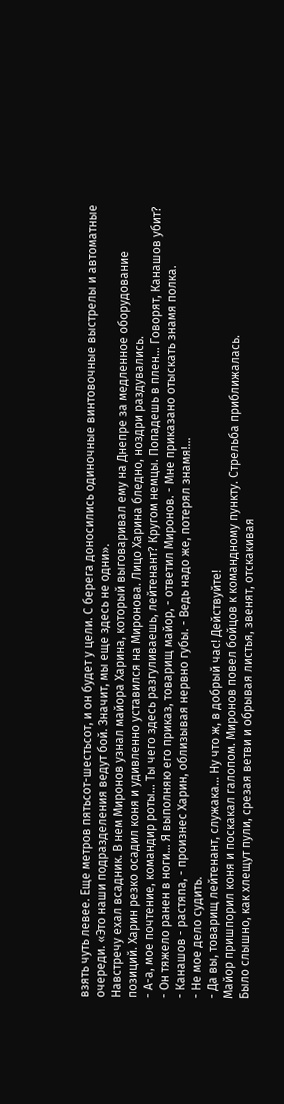взять чуть левее. Еще метров пятьсот-шестьсот, и он будет у цели. С берега доносились одиночные винтовочные выстрелы и автоматные очереди. «Это наши подразделения ведут бой. Значит, мы еще здесь не одни».
Навстречу ехал всадник. В нем Миронов узнал майора Харина, который выговаривал ему на Днепре за медленное оборудование позиций. Харин резко осадил коня и удивленно уставился на Миронова. Лицо Харина бледно, ноздри раздувались.
- А-а, мое почтение, командир роты… Ты чего здесь разгуливаешь, лейтенант? Кругом немцы. Попадешь в плен… Говорят, Канашов убит?
- Он тяжело ранен в ноги… Я выполняю его приказ, товарищ майор, - ответил Миронов. - Мне приказано отыскать знамя полка.
- Канашов - растяпа, - произнес Харин, облизывая нервно губы. - Ведь надо же, потерял знамя!…
- Не мое дело судить.
- Да вы, товарищ лейтенант, служака… Ну что ж, в добрый час! Действуйте!
Майор пришпорил коня и поскакал галопом. Миронов повел бойцов к командному пункту. Стрельба приближалась.
Было слышно, как хлещут пули, срезая ветви и обрывая листья, звенят, отскакивая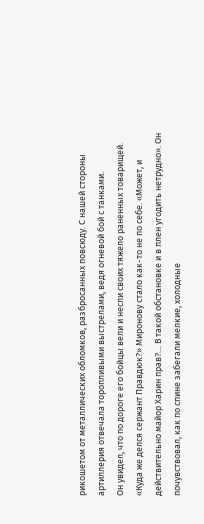рикошетом от металлических обломков, разбросанных повсюду. С нашей стороны артиллерия отвечала торопливыми выстрелами, ведя огневой бой с танками.
Он увидел, что по дороге его бойцы вели и несли своих тяжело раненных товарищей. «Куда же делся сержант Правдюк?» Миронову стало как-то не по себе. «Может, и действительно майор Харин прав?… В такой обстановке и в плен угодить нетрудно». Он почувствовал, как по спине забегали мелкие, холодные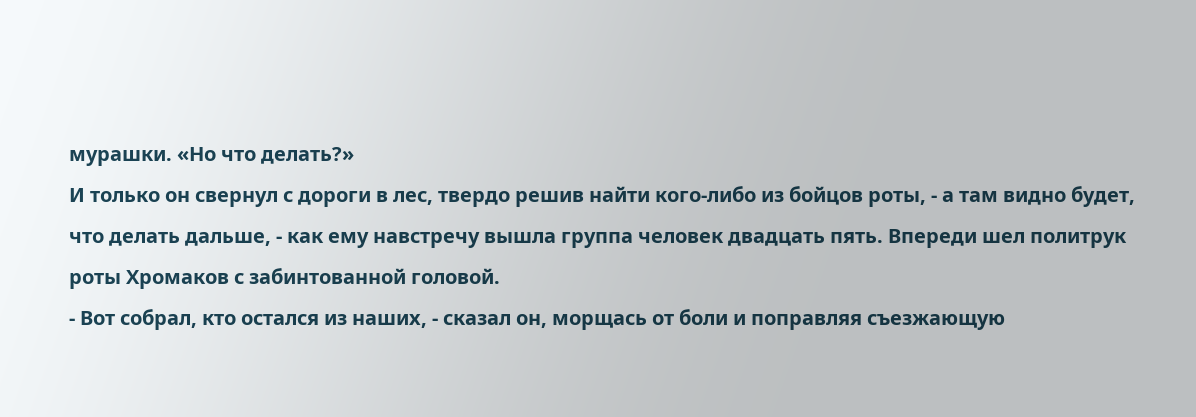мурашки. «Но что делать?»
И только он свернул с дороги в лес, твердо решив найти кого-либо из бойцов роты, - а там видно будет, что делать дальше, - как ему навстречу вышла группа человек двадцать пять. Впереди шел политрук роты Хромаков с забинтованной головой.
- Вот собрал, кто остался из наших, - сказал он, морщась от боли и поправляя съезжающую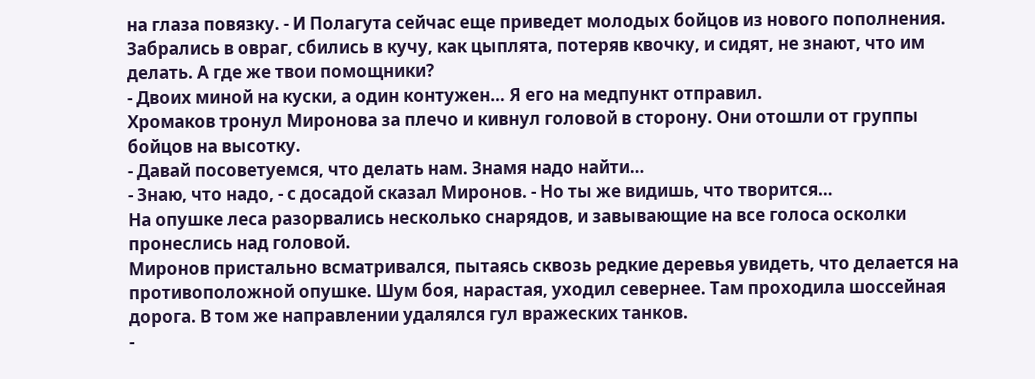на глаза повязку. - И Полагута сейчас еще приведет молодых бойцов из нового пополнения. Забрались в овраг, сбились в кучу, как цыплята, потеряв квочку, и сидят, не знают, что им делать. А где же твои помощники?
- Двоих миной на куски, а один контужен… Я его на медпункт отправил.
Хромаков тронул Миронова за плечо и кивнул головой в сторону. Они отошли от группы бойцов на высотку.
- Давай посоветуемся, что делать нам. Знамя надо найти…
- Знаю, что надо, - с досадой сказал Миронов. - Но ты же видишь, что творится…
На опушке леса разорвались несколько снарядов, и завывающие на все голоса осколки пронеслись над головой.
Миронов пристально всматривался, пытаясь сквозь редкие деревья увидеть, что делается на противоположной опушке. Шум боя, нарастая, уходил севернее. Там проходила шоссейная дорога. В том же направлении удалялся гул вражеских танков.
-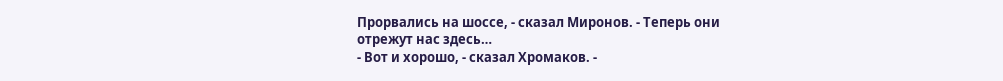Прорвались на шоссе, - сказал Миронов. - Теперь они отрежут нас здесь…
- Вот и хорошо, - сказал Хромаков. -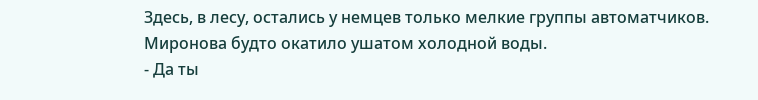Здесь, в лесу, остались у немцев только мелкие группы автоматчиков.
Миронова будто окатило ушатом холодной воды.
- Да ты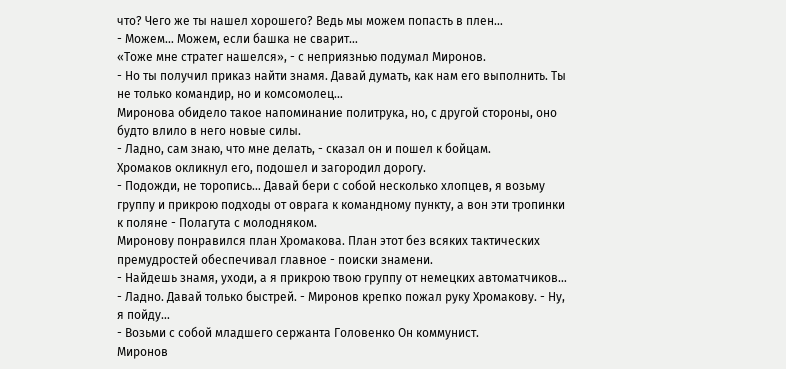что? Чего же ты нашел хорошего? Ведь мы можем попасть в плен…
- Можем… Можем, если башка не сварит…
«Тоже мне стратег нашелся», - с неприязнью подумал Миронов.
- Но ты получил приказ найти знамя. Давай думать, как нам его выполнить. Ты не только командир, но и комсомолец…
Миронова обидело такое напоминание политрука, но, с другой стороны, оно будто влило в него новые силы.
- Ладно, сам знаю, что мне делать, - сказал он и пошел к бойцам.
Хромаков окликнул его, подошел и загородил дорогу.
- Подожди, не торопись… Давай бери с собой несколько хлопцев, я возьму группу и прикрою подходы от оврага к командному пункту, а вон эти тропинки к поляне - Полагута с молодняком.
Миронову понравился план Хромакова. План этот без всяких тактических премудростей обеспечивал главное - поиски знамени.
- Найдешь знамя, уходи, а я прикрою твою группу от немецких автоматчиков…
- Ладно. Давай только быстрей. - Миронов крепко пожал руку Хромакову. - Ну, я пойду…
- Возьми с собой младшего сержанта Головенко Он коммунист.
Миронов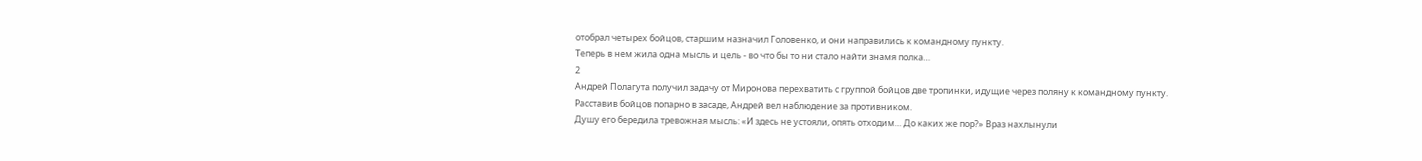отобрал четырех бойцов, старшим назначил Головенко, и они направились к командному пункту.
Теперь в нем жила одна мысль и цель - во что бы то ни стало найти знамя полка…
2
Андрей Полагута получил задачу от Миронова перехватить с группой бойцов две тропинки, идущие через поляну к командному пункту. Расставив бойцов попарно в засаде, Андрей вел наблюдение за противником.
Душу его бередила тревожная мысль: «И здесь не устояли, опять отходим… До каких же пор?» Враз нахлынули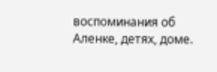воспоминания об Аленке, детях, доме.